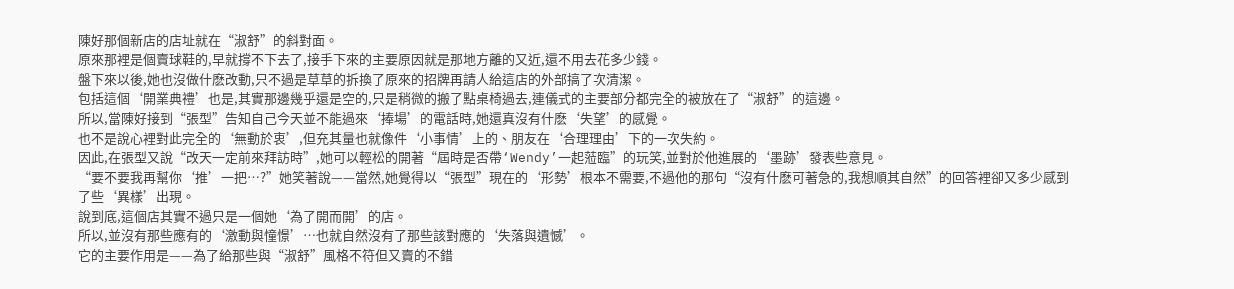陳好那個新店的店址就在“淑舒”的斜對面。
原來那裡是個賣球鞋的,早就撐不下去了,接手下來的主要原因就是那地方離的又近,還不用去花多少錢。
盤下來以後,她也沒做什麽改動,只不過是草草的拆換了原來的招牌再請人給這店的外部搞了次清潔。
包括這個‘開業典禮’也是,其實那邊幾乎還是空的,只是稍微的搬了點桌椅過去,連儀式的主要部分都完全的被放在了“淑舒”的這邊。
所以,當陳好接到“張型”告知自己今天並不能過來‘捧場’的電話時,她還真沒有什麽‘失望’的感覺。
也不是說心裡對此完全的‘無動於衷’,但充其量也就像件‘小事情’上的、朋友在‘合理理由’下的一次失約。
因此,在張型又說“改天一定前來拜訪時”,她可以輕松的開著“屆時是否帶‘Wendy’一起蒞臨”的玩笑,並對於他進展的‘墨跡’發表些意見。
“要不要我再幫你‘推’一把…?”她笑著說——當然,她覺得以“張型”現在的‘形勢’根本不需要,不過他的那句“沒有什麽可著急的,我想順其自然”的回答裡卻又多少感到了些‘異樣’出現。
說到底,這個店其實不過只是一個她‘為了開而開’的店。
所以,並沒有那些應有的‘激動與憧憬’…也就自然沒有了那些該對應的‘失落與遺憾’。
它的主要作用是——為了給那些與“淑舒”風格不符但又賣的不錯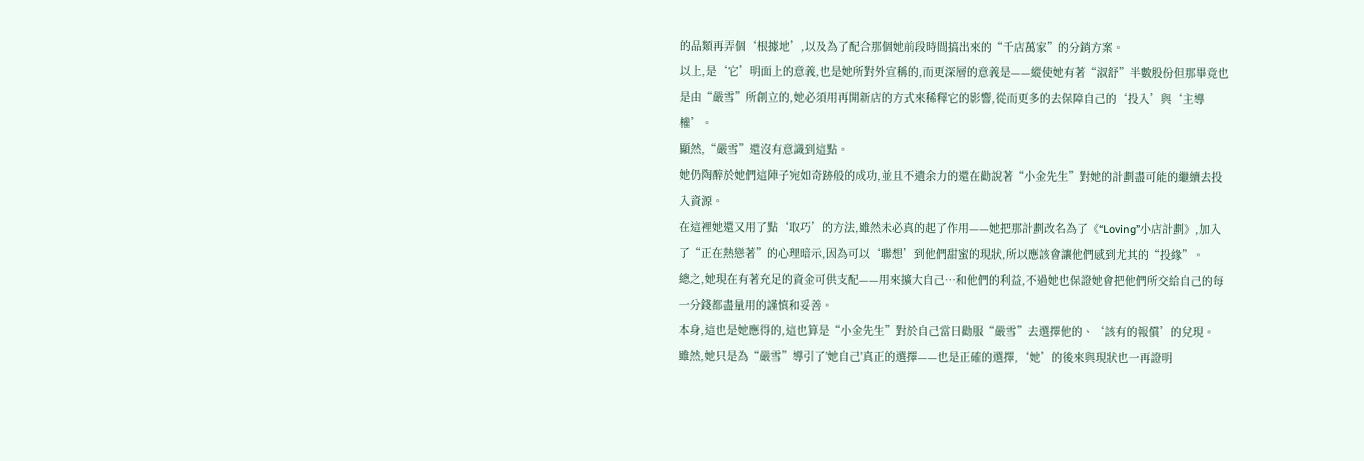的品類再弄個‘根據地’,以及為了配合那個她前段時間搞出來的“千店萬家”的分銷方案。
以上,是‘它’明面上的意義,也是她所對外宣稱的,而更深層的意義是——縱使她有著“淑舒”半數股份但那畢竟也是由“嚴雪”所創立的,她必須用再開新店的方式來稀釋它的影響,從而更多的去保障自己的‘投入’與‘主導權’。
顯然,“嚴雪”還沒有意識到這點。
她仍陶醉於她們這陣子宛如奇跡般的成功,並且不遺余力的還在勸說著“小金先生”對她的計劃盡可能的繼續去投入資源。
在這裡她還又用了點‘取巧’的方法,雖然未必真的起了作用——她把那計劃改名為了《“Loving”小店計劃》,加入了“正在熱戀著”的心理暗示,因為可以‘聯想’到他們甜蜜的現狀,所以應該會讓他們感到尤其的“投緣”。
總之,她現在有著充足的資金可供支配——用來擴大自己…和他們的利益,不過她也保證她會把他們所交給自己的每一分錢都盡量用的謹慎和妥善。
本身,這也是她應得的,這也算是“小金先生”對於自己當日勸服“嚴雪”去選擇他的、‘該有的報償’的兌現。
雖然,她只是為“嚴雪”導引了'她自己'真正的選擇——也是正確的選擇,‘她’的後來與現狀也一再證明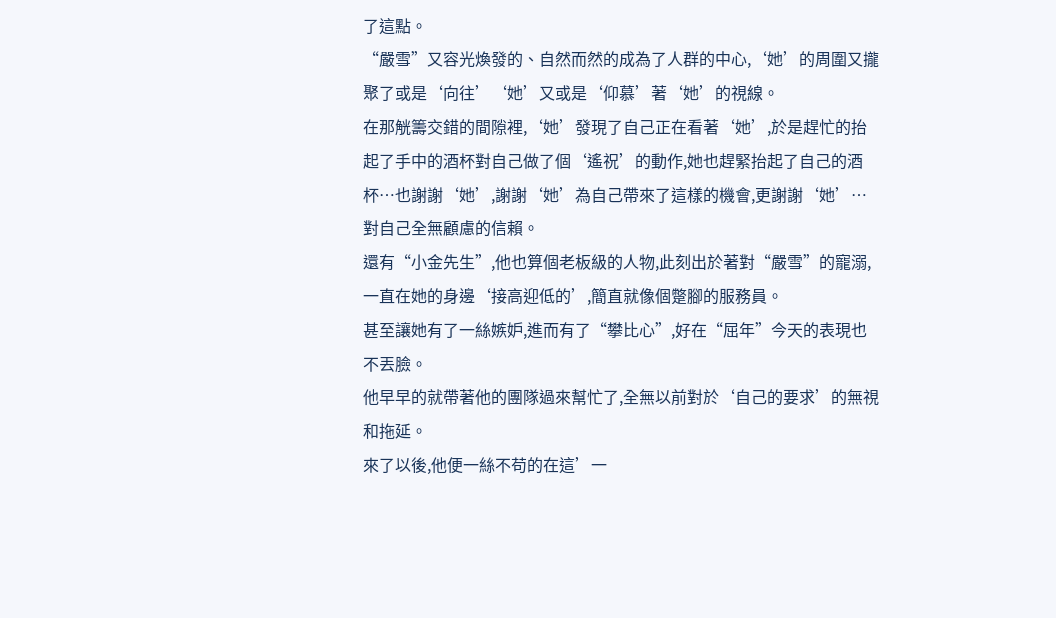了這點。
“嚴雪”又容光煥發的、自然而然的成為了人群的中心,‘她’的周圍又攏聚了或是‘向往’‘她’又或是‘仰慕’著‘她’的視線。
在那觥籌交錯的間隙裡,‘她’發現了自己正在看著‘她’,於是趕忙的抬起了手中的酒杯對自己做了個‘遙祝’的動作,她也趕緊抬起了自己的酒杯…也謝謝‘她’,謝謝‘她’為自己帶來了這樣的機會,更謝謝‘她’…對自己全無顧慮的信賴。
還有“小金先生”,他也算個老板級的人物,此刻出於著對“嚴雪”的寵溺,一直在她的身邊‘接高迎低的’,簡直就像個蹩腳的服務員。
甚至讓她有了一絲嫉妒,進而有了“攀比心”,好在“屈年”今天的表現也不丟臉。
他早早的就帶著他的團隊過來幫忙了,全無以前對於‘自己的要求’的無視和拖延。
來了以後,他便一絲不苟的在這’一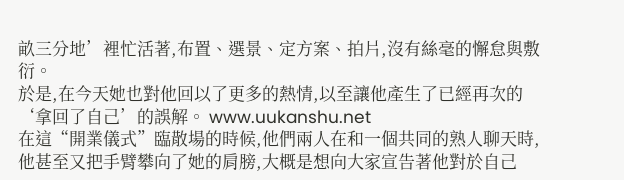畝三分地’裡忙活著,布置、選景、定方案、拍片,沒有絲毫的懈怠與敷衍。
於是,在今天她也對他回以了更多的熱情,以至讓他產生了已經再次的‘拿回了自己’的誤解。 www.uukanshu.net
在這“開業儀式”臨散場的時候,他們兩人在和一個共同的熟人聊天時,他甚至又把手臂攀向了她的肩膀,大概是想向大家宣告著他對於自己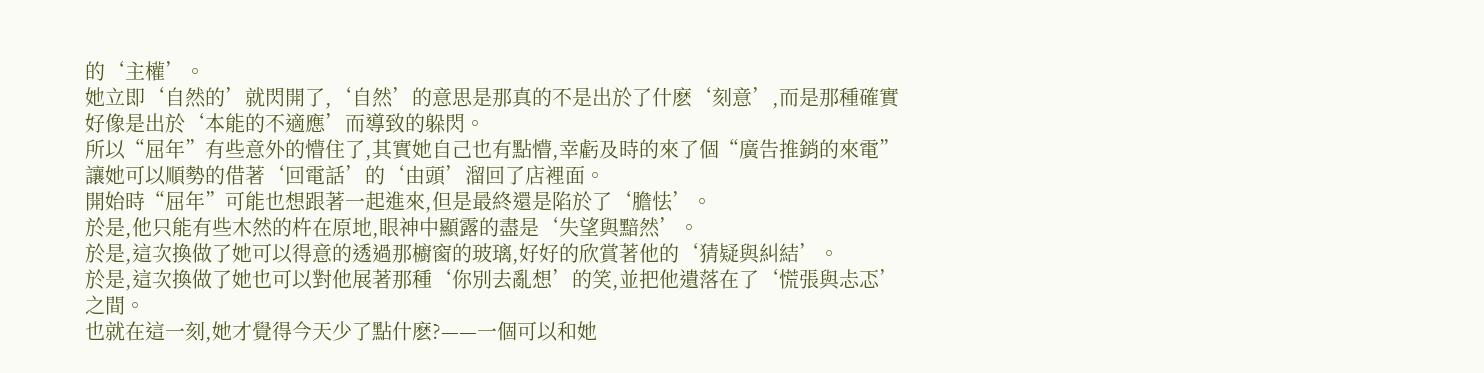的‘主權’。
她立即‘自然的’就閃開了,‘自然’的意思是那真的不是出於了什麽‘刻意’,而是那種確實好像是出於‘本能的不適應’而導致的躲閃。
所以“屈年”有些意外的懵住了,其實她自己也有點懵,幸虧及時的來了個“廣告推銷的來電”讓她可以順勢的借著‘回電話’的‘由頭’溜回了店裡面。
開始時“屈年”可能也想跟著一起進來,但是最終還是陷於了‘膽怯’。
於是,他只能有些木然的杵在原地,眼神中顯露的盡是‘失望與黯然’。
於是,這次換做了她可以得意的透過那櫥窗的玻璃,好好的欣賞著他的‘猜疑與糾結’。
於是,這次換做了她也可以對他展著那種‘你別去亂想’的笑,並把他遺落在了‘慌張與忐忑’之間。
也就在這一刻,她才覺得今天少了點什麽?——一個可以和她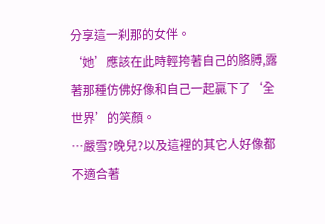分享這一刹那的女伴。
‘她’應該在此時輕挎著自己的胳膊,露著那種仿佛好像和自己一起贏下了‘全世界’的笑顏。
…嚴雪?晚兒?以及這裡的其它人好像都不適合著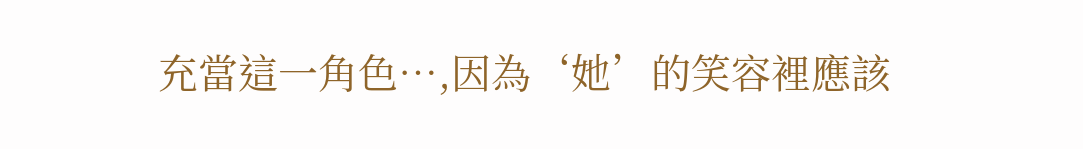充當這一角色…,因為‘她’的笑容裡應該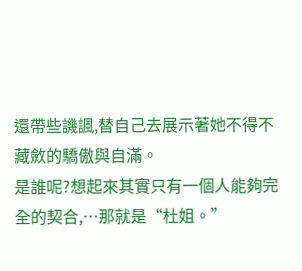還帶些譏諷,替自己去展示著她不得不藏斂的驕傲與自滿。
是誰呢?想起來其實只有一個人能夠完全的契合,…那就是“杜姐。”